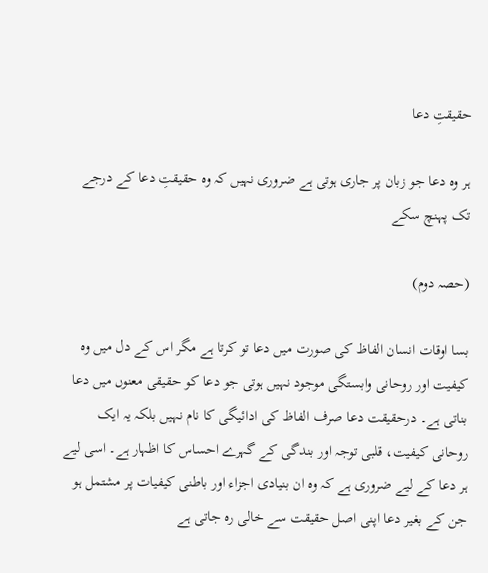حقیقتِ دعا

ہر وہ دعا جو زبان پر جاری ہوتی ہے ضروری نہیں کہ وہ حقیقتِ دعا کے درجے تک پہنچ سکے

(حصہ دوم)

بسا اوقات انسان الفاظ کی صورت میں دعا تو کرتا ہے مگر اس کے دل میں وہ کیفیت اور روحانی وابستگی موجود نہیں ہوتی جو دعا کو حقیقی معنوں میں دعا بناتی ہے۔ درحقیقت دعا صرف الفاظ کی ادائیگی کا نام نہیں بلکہ یہ ایک روحانی کیفیت، قلبی توجہ اور بندگی کے گہرے احساس کا اظہار ہے۔ اسی لیے ہر دعا کے لیے ضروری ہے کہ وہ ان بنیادی اجزاء اور باطنی کیفیات پر مشتمل ہو جن کے بغیر دعا اپنی اصل حقیقت سے خالی رہ جاتی ہے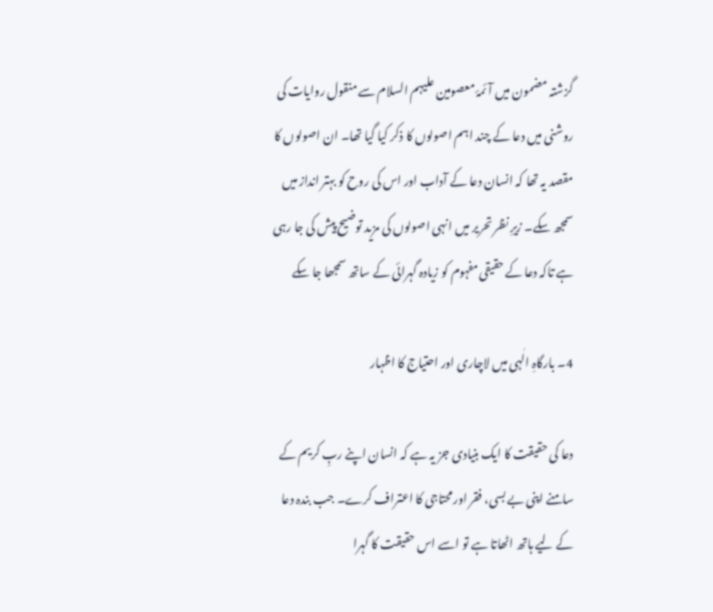گزشتہ مضمون میں آئمۂ معصومین علیہم السلام سے منقول روایات کی روشنی میں دعا کے چند اہم اصولوں کا ذکر کیا گیا تھا۔ ان اصولوں کا مقصد یہ تھا کہ انسان دعا کے آداب اور اس کی روح کو بہتر انداز میں سمجھ سکے۔ زیرِ نظر تحریر میں انہی اصولوں کی مزید توضیح پیش کی جا رہی ہے تاکہ دعا کے حقیقی مفہوم کو زیادہ گہرائی کے ساتھ سمجھا جا سکے

4۔ بارگاہِ الٰہی میں لاچاری اور احتیاج کا اظہار

دعا کی حقیقت کا ایک بنیادی جز یہ ہے کہ انسان اپنے ربِ کریم کے سامنے اپنی بے بسی، فقر اور محتاجی کا اعتراف کرے۔ جب بندہ دعا کے لیے ہاتھ اٹھاتا ہے تو اسے اس حقیقت کا گہرا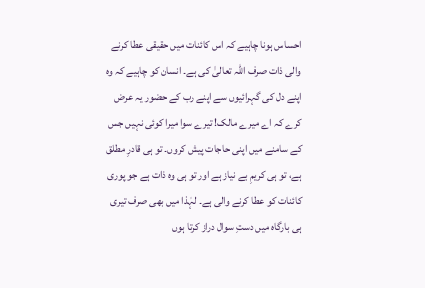احساس ہونا چاہیے کہ اس کائنات میں حقیقی عطا کرنے والی ذات صرف اللہ تعالیٰ کی ہے۔ انسان کو چاہیے کہ وہ اپنے دل کی گہرائیوں سے اپنے رب کے حضور یہ عرض کرے کہ اے میرے مالک! تیرے سوا میرا کوئی نہیں جس کے سامنے میں اپنی حاجات پیش کروں۔ تو ہی قادرِ مطلق ہے، تو ہی کریمِ بے نیاز ہے اور تو ہی وہ ذات ہے جو پوری کائنات کو عطا کرنے والی ہے۔ لہٰذا میں بھی صرف تیری ہی بارگاہ میں دستِ سوال دراز کرتا ہوں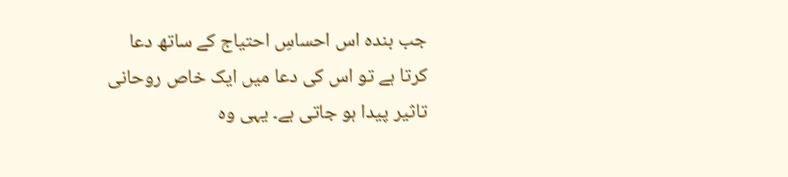جب بندہ اس احساسِ احتیاج کے ساتھ دعا کرتا ہے تو اس کی دعا میں ایک خاص روحانی تاثیر پیدا ہو جاتی ہے۔ یہی وہ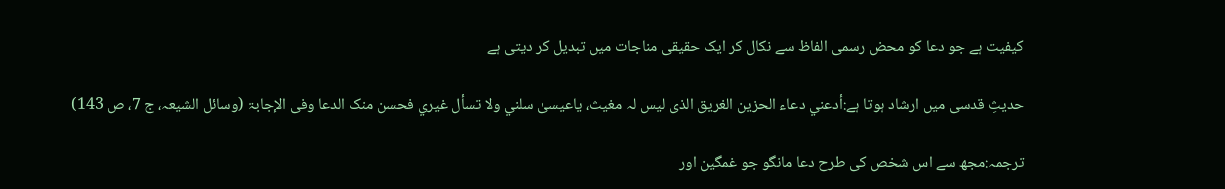کیفیت ہے جو دعا کو محض رسمی الفاظ سے نکال کر ایک حقیقی مناجات میں تبدیل کر دیتی ہے

حدیثِ قدسی میں ارشاد ہوتا ہے:أدعني دعاء الحزین الغریق الذی لیس لہ مغیث، یاعیسیٰ سلني ولا تسأل غیري فحسن منک الدعا وفی الإجابۃ (وسائل الشیعہ، ج 7، ص 143)

ترجمہ:مجھ سے اس شخص کی طرح دعا مانگو جو غمگین اور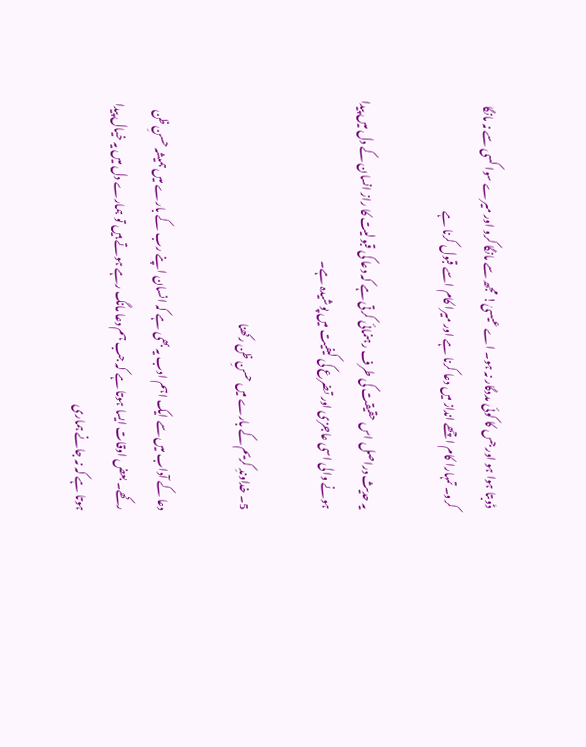ڈوبتا ہوا ہو اور جس کا کوئی مددگار نہ ہو۔ اے عیسیٰ! مجھ سے مانگا کرو اور میرے سوا کسی سے نہ مانگا کرو۔ تمہارا کام اچھے انداز میں دعا کرنا ہے اور میرا کام اسے قبول کرنا ہے

یہ حدیث دراصل اس حقیقت کی طرف رہنمائی کرتی ہے کہ دعا کی قبولیت کا راز انسان کے دل میں پیدا ہونے والی اسی عاجزی اور تضرع کی کیفیت میں پوشیدہ ہے۔

5۔ خداوندِ کریم کے بارے میں حسنِ ظن رکھنا

دعا کے آداب میں سے ایک اہم ادب یہ بھی ہے کہ انسان اپنے رب کے بارے میں ہمیشہ حسنِ ظن رکھے۔ بعض اوقات ایسا ہوتا ہے کہ جب ہم دعا مانگ رہے ہوتے ہیں تو ہمارے دل میں یہ خیال پیدا ہوتا ہے کہ نہ جانے ہماری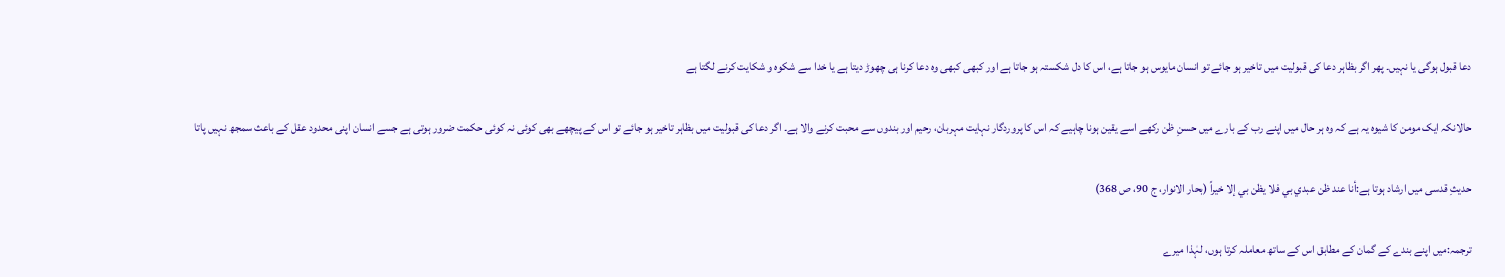دعا قبول ہوگی یا نہیں۔ پھر اگر بظاہر دعا کی قبولیت میں تاخیر ہو جائے تو انسان مایوس ہو جاتا ہے، اس کا دل شکستہ ہو جاتا ہے اور کبھی کبھی وہ دعا کرنا ہی چھوڑ دیتا ہے یا خدا سے شکوہ و شکایت کرنے لگتا ہے

حالانکہ ایک مومن کا شیوہ یہ ہے کہ وہ ہر حال میں اپنے رب کے بارے میں حسنِ ظن رکھے اسے یقین ہونا چاہیے کہ اس کا پروردگار نہایت مہربان، رحیم اور بندوں سے محبت کرنے والا ہے۔ اگر دعا کی قبولیت میں بظاہر تاخیر ہو جائے تو اس کے پیچھے بھی کوئی نہ کوئی حکمت ضرور ہوتی ہے جسے انسان اپنی محدود عقل کے باعث سمجھ نہیں پاتا

حدیثِ قدسی میں ارشاد ہوتا ہے:أنا عند ظن عبدي بي فلا یظن بي إلا خیراً (بحار الانوار، ج 90، ص 368)

ترجمہ:میں اپنے بندے کے گمان کے مطابق اس کے ساتھ معاملہ کرتا ہوں، لہٰذا میرے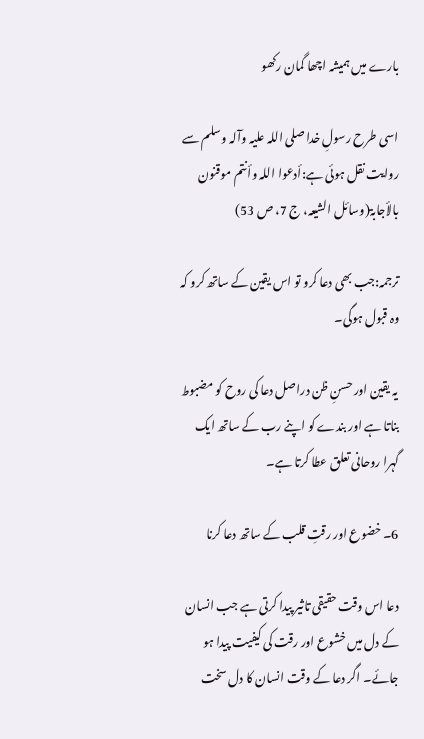بارے میں ہمیشہ اچھا گمان رکھو

اسی طرح رسولِ خدا صلی اللہ علیہ وآلہ وسلم سے روایت نقل ہوئی ہے:أدعوا اللہ وأنتم موقنون بالأجابۃ(وسائل الشیعہ، ج 7، ص 53)

ترجمہ:جب بھی دعا کرو تو اس یقین کے ساتھ کرو کہ وہ قبول ہوگی۔

یہ یقین اور حسنِ ظن دراصل دعا کی روح کو مضبوط بناتا ہے اور بندے کو اپنے رب کے ساتھ ایک گہرا روحانی تعلق عطا کرتا ہے۔

6۔ خضوع اور رقتِ قلب کے ساتھ دعا کرنا

دعا اس وقت حقیقی تاثیر پیدا کرتی ہے جب انسان کے دل میں خشوع اور رقت کی کیفیت پیدا ہو جائے۔ اگر دعا کے وقت انسان کا دل سخت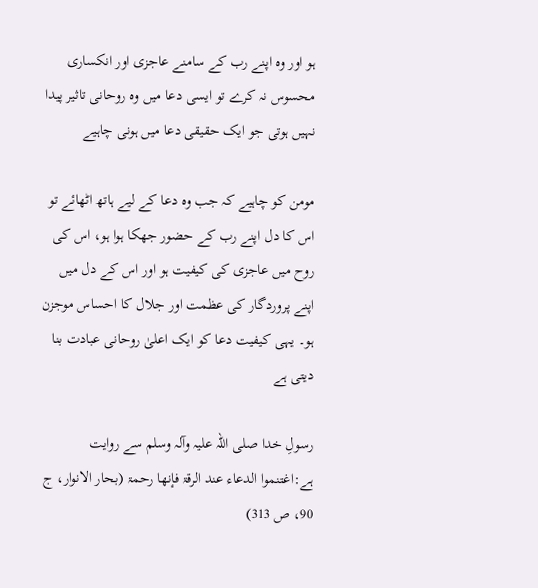ہو اور وہ اپنے رب کے سامنے عاجزی اور انکساری محسوس نہ کرے تو ایسی دعا میں وہ روحانی تاثیر پیدا نہیں ہوتی جو ایک حقیقی دعا میں ہونی چاہیے

مومن کو چاہیے کہ جب وہ دعا کے لیے ہاتھ اٹھائے تو اس کا دل اپنے رب کے حضور جھکا ہوا ہو، اس کی روح میں عاجزی کی کیفیت ہو اور اس کے دل میں اپنے پروردگار کی عظمت اور جلال کا احساس موجزن ہو۔ یہی کیفیت دعا کو ایک اعلیٰ روحانی عبادت بنا دیتی ہے

رسولِ خدا صلی اللہ علیہ وآلہ وسلم سے روایت ہے:اغتنموا الدعاء عند الرقۃ فإنھا رحمۃ (بحار الانوار، ج 90، ص 313)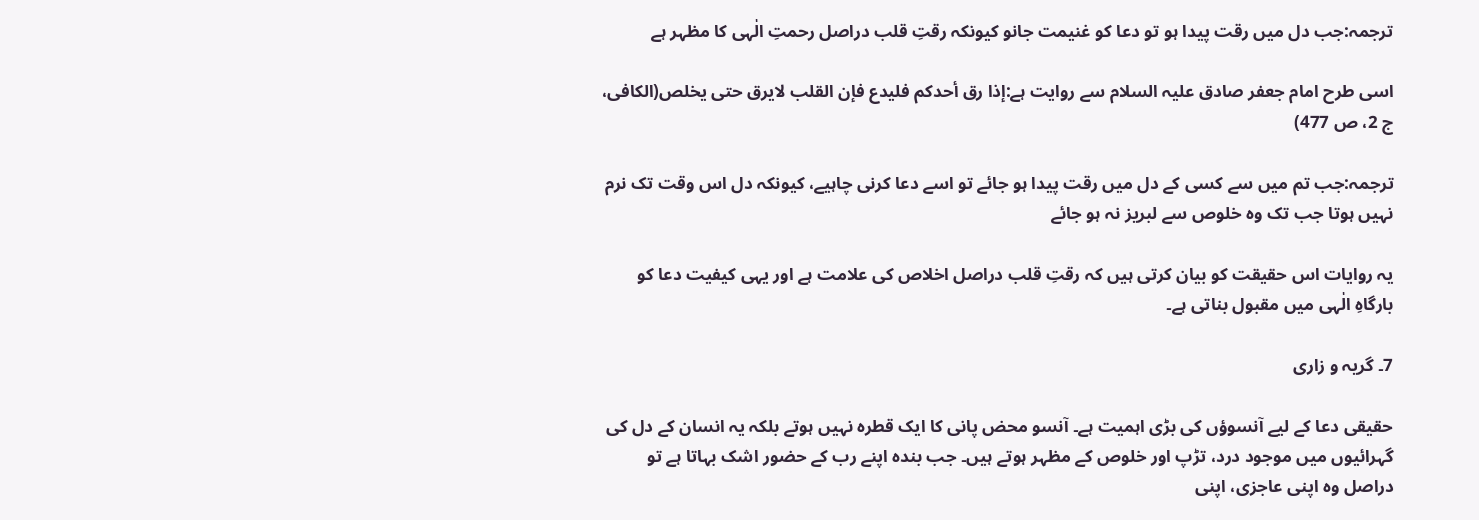ترجمہ:جب دل میں رقت پیدا ہو تو دعا کو غنیمت جانو کیونکہ رقتِ قلب دراصل رحمتِ الٰہی کا مظہر ہے

اسی طرح امام جعفر صادق علیہ السلام سے روایت ہے:إذا رق أحدکم فلیدع فإن القلب لایرق حتی یخلص(الکافی، ج 2، ص 477)

ترجمہ:جب تم میں سے کسی کے دل میں رقت پیدا ہو جائے تو اسے دعا کرنی چاہیے، کیونکہ دل اس وقت تک نرم نہیں ہوتا جب تک وہ خلوص سے لبریز نہ ہو جائے

یہ روایات اس حقیقت کو بیان کرتی ہیں کہ رقتِ قلب دراصل اخلاص کی علامت ہے اور یہی کیفیت دعا کو بارگاہِ الٰہی میں مقبول بناتی ہے۔

7۔ گریہ و زاری

حقیقی دعا کے لیے آنسوؤں کی بڑی اہمیت ہے۔ آنسو محض پانی کا ایک قطرہ نہیں ہوتے بلکہ یہ انسان کے دل کی گہرائیوں میں موجود درد، تڑپ اور خلوص کے مظہر ہوتے ہیں۔ جب بندہ اپنے رب کے حضور اشک بہاتا ہے تو دراصل وہ اپنی عاجزی، اپنی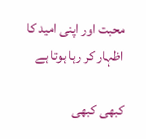محبت اور اپنی امید کا اظہار کر رہا ہوتا ہے

کبھی کبھی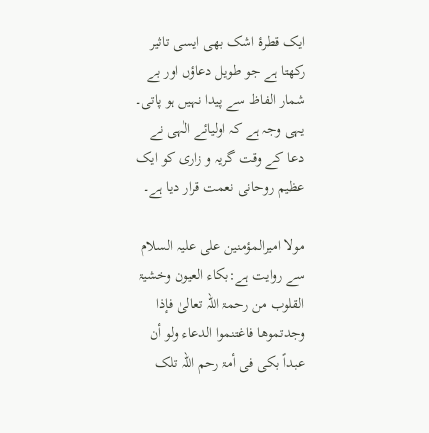ایک قطرۂ اشک بھی ایسی تاثیر رکھتا ہے جو طویل دعاؤں اور بے شمار الفاظ سے پیدا نہیں ہو پاتی۔ یہی وجہ ہے کہ اولیائے الٰہی نے دعا کے وقت گریہ و زاری کو ایک عظیم روحانی نعمت قرار دیا ہے۔

مولا امیرالمؤمنین علی علیہ السلام سے روایت ہے:بکاء العیون وخشیۃ القلوب من رحمۃ اللہ تعالیٰ فإذا وجدتموھا فاغتنموا الدعاء ولو أن عبداً بکی فی أمۃ رحم اللہ تلک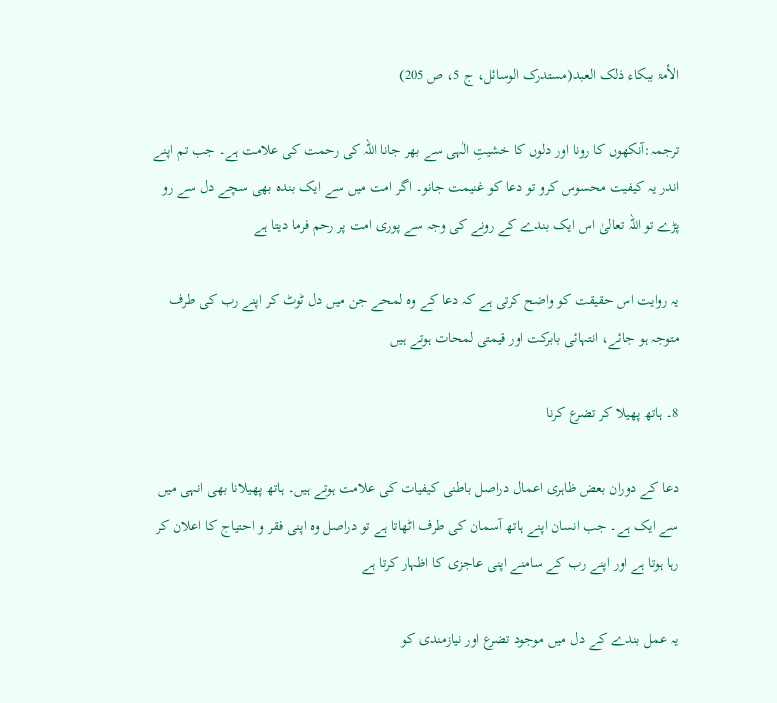الأمۃ ببکاء ذلک العبد(مستدرک الوسائل، ج 5، ص 205)

ترجمہ:آنکھوں کا رونا اور دلوں کا خشیتِ الٰہی سے بھر جانا اللہ کی رحمت کی علامت ہے۔ جب تم اپنے اندر یہ کیفیت محسوس کرو تو دعا کو غنیمت جانو۔ اگر امت میں سے ایک بندہ بھی سچے دل سے رو پڑے تو اللہ تعالیٰ اس ایک بندے کے رونے کی وجہ سے پوری امت پر رحم فرما دیتا ہے

یہ روایت اس حقیقت کو واضح کرتی ہے کہ دعا کے وہ لمحے جن میں دل ٹوٹ کر اپنے رب کی طرف متوجہ ہو جائے، انتہائی بابرکت اور قیمتی لمحات ہوتے ہیں

8۔ ہاتھ پھیلا کر تضرع کرنا

دعا کے دوران بعض ظاہری اعمال دراصل باطنی کیفیات کی علامت ہوتے ہیں۔ ہاتھ پھیلانا بھی انہی میں سے ایک ہے۔ جب انسان اپنے ہاتھ آسمان کی طرف اٹھاتا ہے تو دراصل وہ اپنی فقر و احتیاج کا اعلان کر رہا ہوتا ہے اور اپنے رب کے سامنے اپنی عاجزی کا اظہار کرتا ہے

یہ عمل بندے کے دل میں موجود تضرع اور نیازمندی کو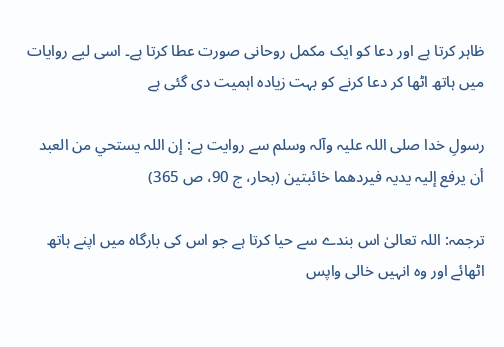ظاہر کرتا ہے اور دعا کو ایک مکمل روحانی صورت عطا کرتا ہے۔ اسی لیے روایات میں ہاتھ اٹھا کر دعا کرنے کو بہت زیادہ اہمیت دی گئی ہے

رسولِ خدا صلی اللہ علیہ وآلہ وسلم سے روایت ہے: إن اللہ یستحي من العبد أن یرفع إلیہ یدیہ فیردھما خائبتین (بحار، ج 90، ص 365)

ترجمہ: اللہ تعالیٰ اس بندے سے حیا کرتا ہے جو اس کی بارگاہ میں اپنے ہاتھ اٹھائے اور وہ انہیں خالی واپس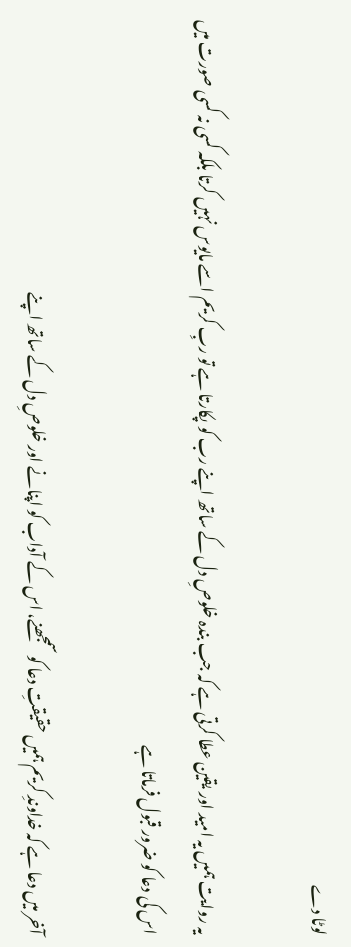لوٹا دے

یہ روایت ہمیں یہ امید اور یقین عطا کرتی ہے کہ جب بندہ خلوصِ دل کے ساتھ اپنے رب کو پکارتا ہے تو ربِ کریم اسے مایوس نہیں کرتا بلکہ کسی نہ کسی صورت میں اس کی دعا کو ضرور قبول فرماتا ہے

آخر میں دعا ہے کہ خداوندِ کریم ہمیں حقیقتِ دعا کو سمجھنے، اس کے آداب کو اپنانے اور خلوصِ دل کے ساتھ اپنے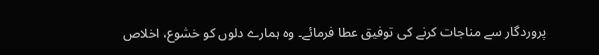پروردگار سے مناجات کرنے کی توفیق عطا فرمائے۔ وہ ہمارے دلوں کو خشوع، اخلاص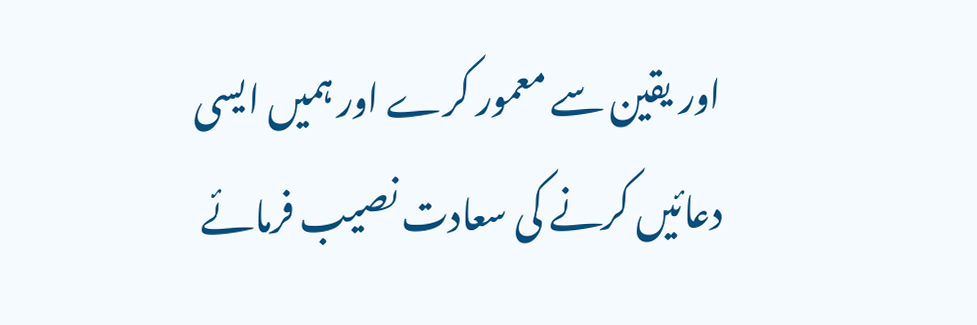اور یقین سے معمور کرے اور ہمیں ایسی دعائیں کرنے کی سعادت نصیب فرمائے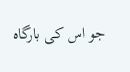جو اس کی بارگاہ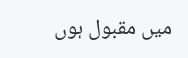میں مقبول ہوں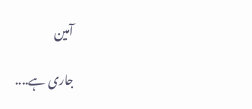آمین

جاری ہے....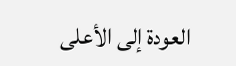العودة إلى الأعلى